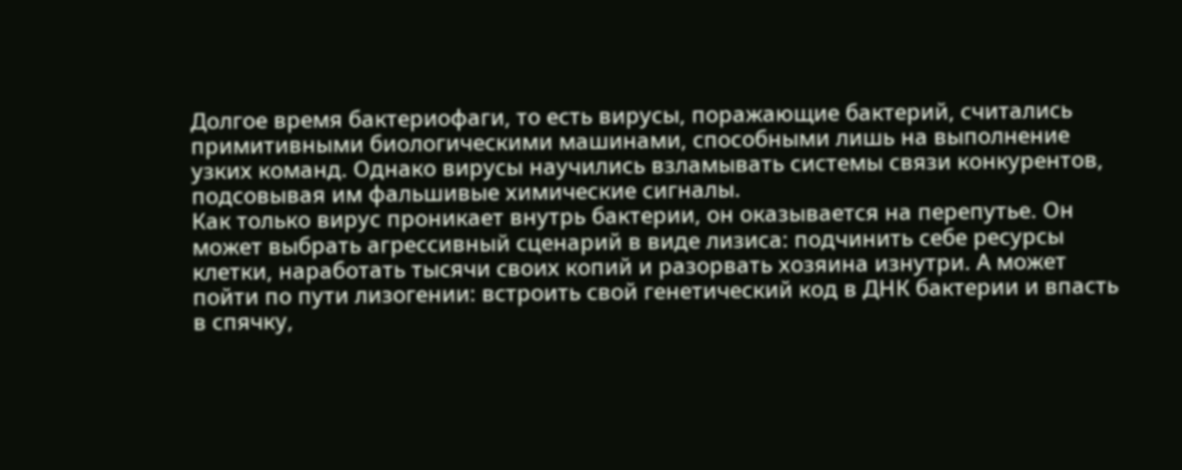Долгое время бактериофаги, то есть вирусы, поражающие бактерий, считались примитивными биологическими машинами, способными лишь на выполнение узких команд. Однако вирусы научились взламывать системы связи конкурентов, подсовывая им фальшивые химические сигналы.
Как только вирус проникает внутрь бактерии, он оказывается на перепутье. Он может выбрать агрессивный сценарий в виде лизиса: подчинить себе ресурсы клетки, наработать тысячи своих копий и разорвать хозяина изнутри. А может пойти по пути лизогении: встроить свой генетический код в ДНК бактерии и впасть в спячку,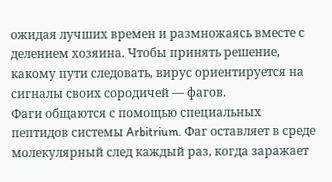ожидая лучших времен и размножаясь вместе с делением хозяина. Чтобы принять решение, какому пути следовать, вирус ориентируется на сигналы своих сородичей — фагов.
Фаги общаются с помощью специальных пептидов системы Arbitrium. Фаг оставляет в среде молекулярный след каждый раз, когда заражает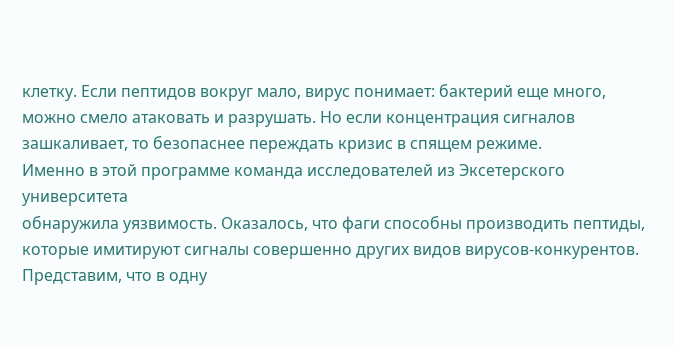клетку. Если пептидов вокруг мало, вирус понимает: бактерий еще много, можно смело атаковать и разрушать. Но если концентрация сигналов зашкаливает, то безопаснее переждать кризис в спящем режиме.
Именно в этой программе команда исследователей из Эксетерского университета
обнаружила уязвимость. Оказалось, что фаги способны производить пептиды, которые имитируют сигналы совершенно других видов вирусов-конкурентов.
Представим, что в одну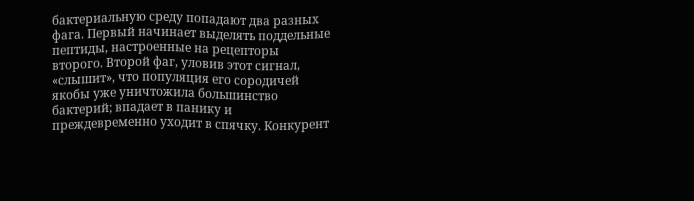бактериальную среду попадают два разных фага. Первый начинает выделять поддельные пептиды, настроенные на рецепторы второго. Второй фаг, уловив этот сигнал, «слышит», что популяция его сородичей якобы уже уничтожила большинство бактерий; впадает в панику и преждевременно уходит в спячку. Конкурент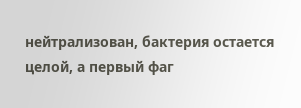нейтрализован, бактерия остается целой, а первый фаг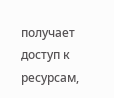получает доступ к ресурсам,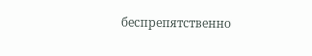беспрепятственно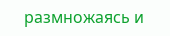размножаясь и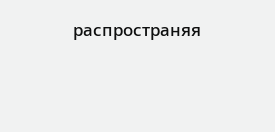распространяя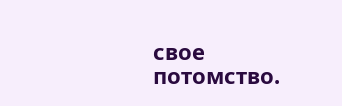свое потомство.